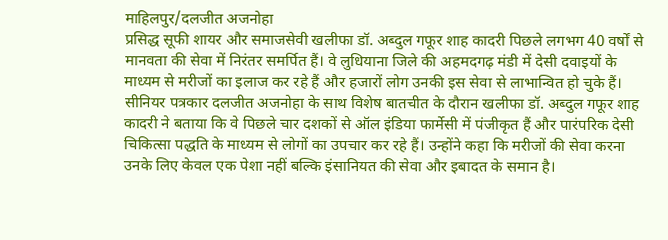माहिलपुर/दलजीत अजनोहा
प्रसिद्ध सूफी शायर और समाजसेवी खलीफा डॉ. अब्दुल गफूर शाह कादरी पिछले लगभग 40 वर्षों से मानवता की सेवा में निरंतर समर्पित हैं। वे लुधियाना जिले की अहमदगढ़ मंडी में देसी दवाइयों के माध्यम से मरीजों का इलाज कर रहे हैं और हजारों लोग उनकी इस सेवा से लाभान्वित हो चुके हैं।
सीनियर पत्रकार दलजीत अजनोहा के साथ विशेष बातचीत के दौरान खलीफा डॉ. अब्दुल गफूर शाह कादरी ने बताया कि वे पिछले चार दशकों से ऑल इंडिया फार्मेसी में पंजीकृत हैं और पारंपरिक देसी चिकित्सा पद्धति के माध्यम से लोगों का उपचार कर रहे हैं। उन्होंने कहा कि मरीजों की सेवा करना उनके लिए केवल एक पेशा नहीं बल्कि इंसानियत की सेवा और इबादत के समान है।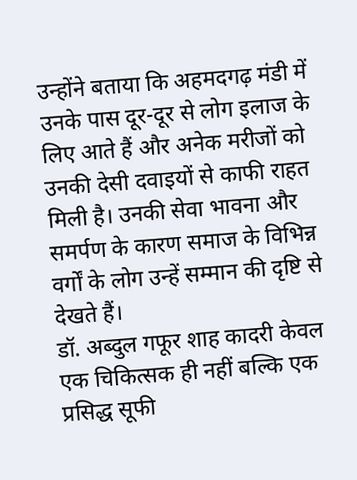उन्होंने बताया कि अहमदगढ़ मंडी में उनके पास दूर-दूर से लोग इलाज के लिए आते हैं और अनेक मरीजों को उनकी देसी दवाइयों से काफी राहत मिली है। उनकी सेवा भावना और समर्पण के कारण समाज के विभिन्न वर्गों के लोग उन्हें सम्मान की दृष्टि से देखते हैं।
डॉ. अब्दुल गफूर शाह कादरी केवल एक चिकित्सक ही नहीं बल्कि एक प्रसिद्ध सूफी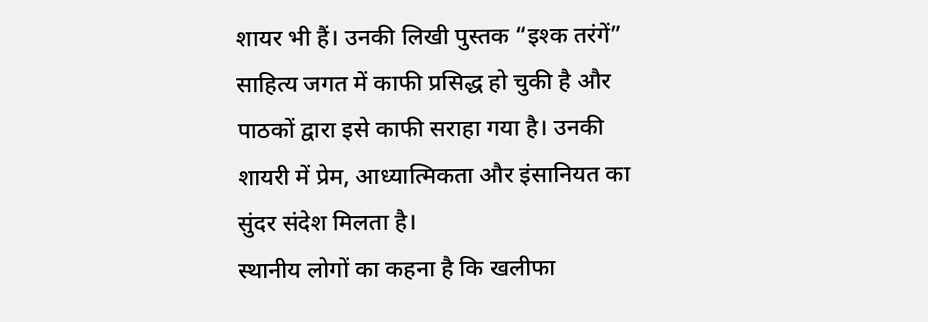शायर भी हैं। उनकी लिखी पुस्तक “इश्क तरंगें” साहित्य जगत में काफी प्रसिद्ध हो चुकी है और पाठकों द्वारा इसे काफी सराहा गया है। उनकी शायरी में प्रेम, आध्यात्मिकता और इंसानियत का सुंदर संदेश मिलता है।
स्थानीय लोगों का कहना है कि खलीफा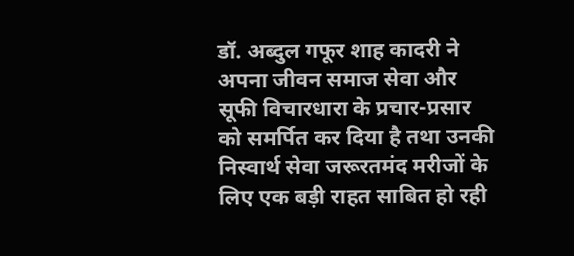डॉ. अब्दुल गफूर शाह कादरी ने अपना जीवन समाज सेवा और सूफी विचारधारा के प्रचार-प्रसार को समर्पित कर दिया है तथा उनकी निस्वार्थ सेवा जरूरतमंद मरीजों के लिए एक बड़ी राहत साबित हो रही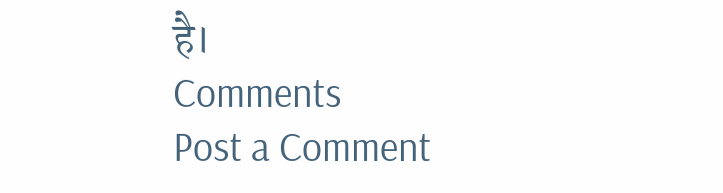है।
Comments
Post a Comment